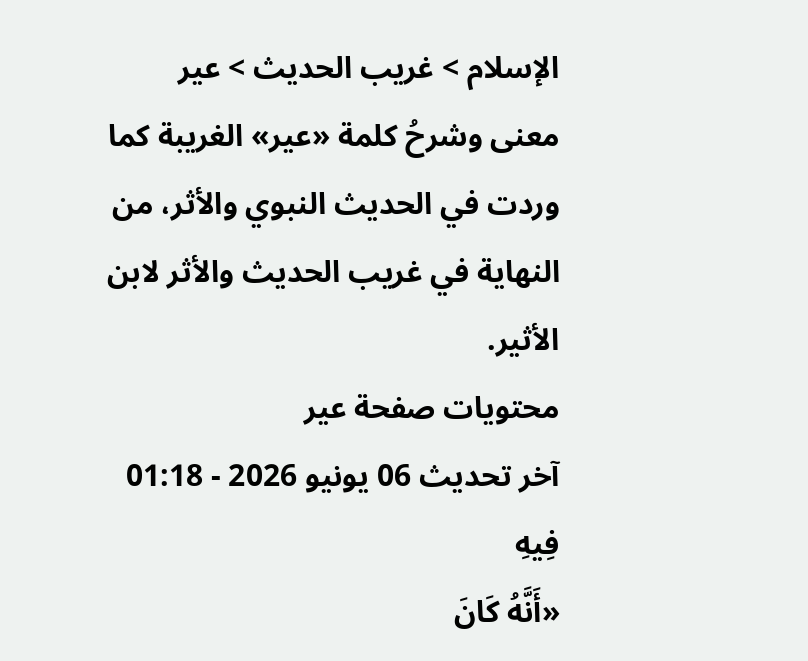الإسلام > غريب الحديث > عير
معنى وشرحُ كلمة «عير» الغريبة كما وردت في الحديث النبوي والأثر، من النهاية في غريب الحديث والأثر لابن الأثير.
محتويات صفحة عير
آخر تحديث 06 يونيو 2026 - 01:18
فِيهِ
«أَنَّهُ كَانَ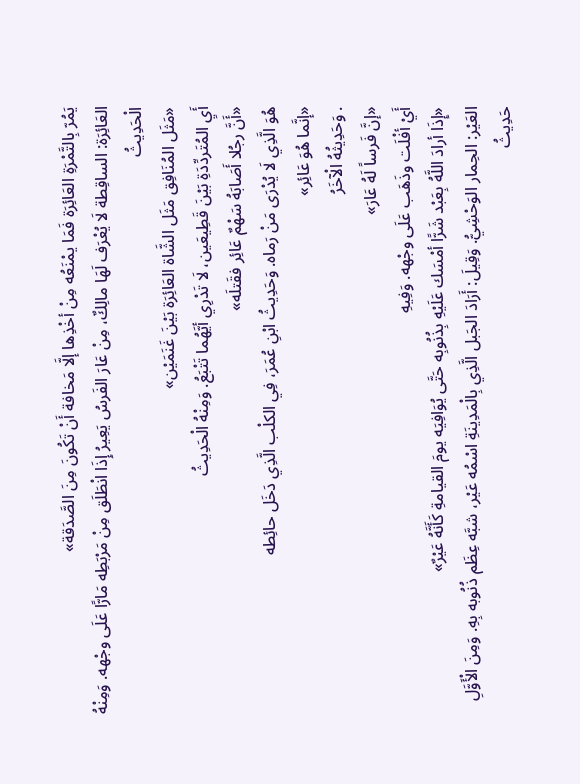يَمُرّ بِالتَّمْرَةِ العَائِرَة فَمَا يمْنَعُه مِنْ أخْذِها إلَّا مَخافة أَنْ تَكُونَ مِنَ الصَّدَقة»
العَائِرَة: الساقِطة لَا يُعْرَف لَهَا مالِكٌ، مِنْ عَارَ الفَرسُ يَعِيرُ إِذَا انْطَلَق مِنْ مَرْبَطِه مَارًّا عَلَى وجْهه. وَمِنْهُ الْحَدِيثُ
«مَثَل المُنَافِق مَثَل الشَّاة العَائِرَة بَيْنَ غَنَمَيْن»
أَيِ المُتَردِّدَةِ بَيْنَ قَطِيعَين، لَا تَدْرِي أيَّهُما تَتْبَعُ. وَمِنْهُ الْحَدِيثُ
«أَنَّ رجُلا أَصَابَهُ سَهْمٌ عَائِر فقَتلَه»
هُوَ الَّذِي لَا يُدْرَى مَنْ رَماه. وَحَدِيثُ ابْنِ عُمَرَ، فِي الكلْب الَّذِي دَخَل حائِطه
«إنَّما هُوَ عَائِر»
. وَحَدِيثُهُ الْآخَرُ
«إنَّ فَرساً لَهُ عَارَ»
أَيْ أفْلَت وذَهَب عَلَى وجْهه. وَفِيهِ
«إِذَا أرادَ اللَّهُ بِعَبْد شَرًّا أمْسَك عَلَيْهِ بِذُنُوبِه حَتَّى يُوَافِيَه يومَ القيامةِ كَأَنَّهُ عَيْرٌ»
العَيْر: الحِمار الوَحْشِيُّ. وَقِيلَ: أَرَادَ الجَبل الَّذِي بِالْمَدِينَةِ اسْمُه عَيْر، شبَّه عِظَم ذُنُوبه بِهِ. وَمِنَ الْأَوَّلِ حَدِيثُ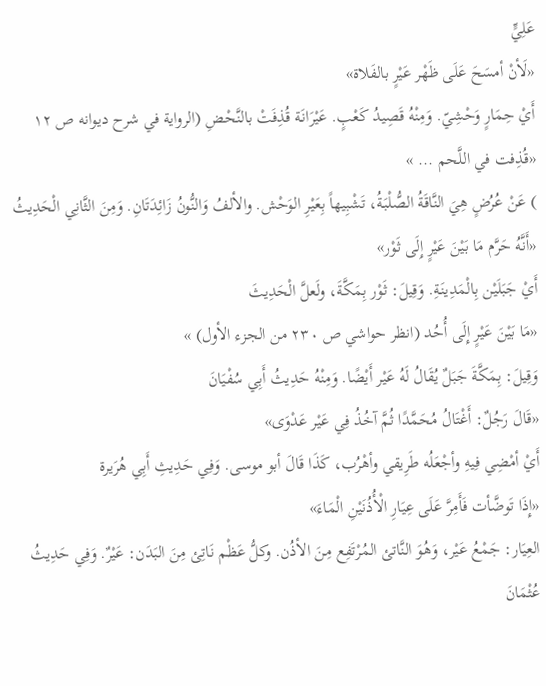عَلِيٍّ
«لَأنْ أمسَحَ عَلَى ظَهْر عَيْرٍ بالفَلاة»
أَيْ حِمَارٍ وَحْشِيّ. وَمِنْهُ قَصِيدُ كَعْبٍ. عَيْرَانَة قُذِفَتْ بالنَّحْضِ (الرواية في شرح ديوانه ص ١٢
«قُذِفت في اللَّحم ... »
) عَنْ عُرُضٍ هِيَ النَّاقَةُ الصُّلْبَةُ، تَشْبِيهاً بِعَيْرِ الوَحْش. والألفُ وَالنُّونُ زَائِدَتَانِ. وَمِنَ الثَّانِي الْحَدِيثُ
«أَنَّهُ حَرَّم مَا بَيْنَ عَيْرٍ إِلَى ثَوْر»
أَيْ جَبَلَيْن بِالْمَدِينَةِ. وَقِيلَ: ثَوْر بِمَكَّةَ، ولَعلَّ الْحَدِيثَ
«مَا بَيْنَ عَيْرٍ إِلَى أُحُد (انظر حواشي ص ٢٣٠ من الجزء الأول) »
وَقِيلَ: بِمَكَّةَ جَبَلٌ يُقَالُ لَهُ عَيْر أَيْضًا. وَمِنْهُ حَدِيثُ أَبِي سُفْيَانَ
«قَالَ رَجُلٌ: أَغْتَالُ مُحَمَّدًا ثُمَّ آخُذُ فِي عَيْر عَدْوَى»
أَيْ أمْضِي فِيهِ وأجْعَلُه طَرِيقي وأهْرُب، كَذَا قَالَ أبو موسى. وَفِي حَدِيثِ أَبِي هُرَيرة
«إِذَا تَوضَّأت فَأَمِرَّ عَلَى عِيَارِ الْأُذُنَيْنِ الْمَاءَ»
العِيَار: جَمْعُ عَيْر، وَهُوَ النَّاتئ المُرْتَفِع مِنَ الأذُن. وكلُّ عَظْم نَاتِئ مِنَ البَدَن: عَيْرٌ. وَفِي حَدِيثُ عُثْمَانَ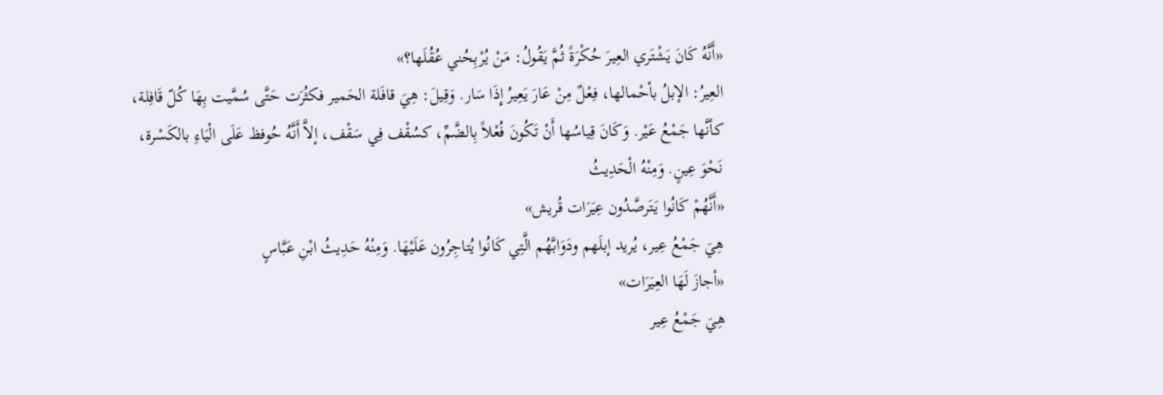«أَنَّهُ كَانَ يَشْتَري العِيرَ حُكْرَةً ثُمَّ يَقُولُ: مَنْ يُرْبِحُني عُقُلَها؟»
العِيرُ: الإبلُ بأحْمالها، فِعْلٌ مِنْ عَارَ يَعِيرُ إِذَا سَار. وَقِيلَ: هِيَ قافَلة الحَمير فكثُرَت حَتَّى سُمَّيت بِهَا كُلّ قَافِلة، كأنَّها جَمْعُ عَيْر. وَكَانَ قِياسُها أَنْ تَكُونَ فُعْلاً بِالضَّمِّ، كسُقْف فِي سَقْف، إلاَّ أَنَّهُ حُوفظ عَلَى الْيَاءِ بالكَسْرة، نَحْوَ عِينٍ. وَمِنْهُ الْحَدِيثُ
«أَنَّهُمْ كَانُوا يَتَرصَّدُون عِيَرَات قُريش»
هِيَ جَمْعُ عِير، يُريد إبلَهم ودَوَابَّهُم الَّتِي كَانُوا يُتاجِرُون عَلَيْهَا. وَمِنْهُ حَدِيثُ ابْنِ عَبَّاسٍ
«أجازَ لَهَا العِيَرَات»
هِيَ جَمْعُ عِير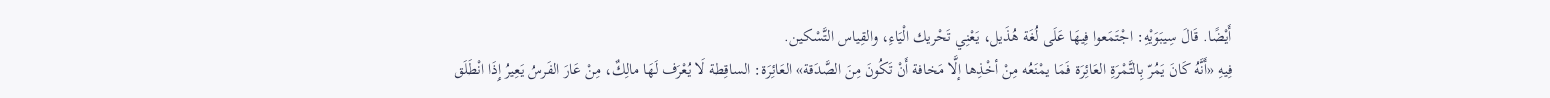أَيْضًا. قَالَ سِيبَوَيْهِ: اجْتَمَعوا فِيهَا عَلَى لُغَة هُذَيل، يَعْنِي تَحْريك الْيَاءِ، والقِياس التَّسْكين.
فِيهِ «أَنَّهُ كَانَ يَمُرّ بِالتَّمْرَةِ العَائِرَة فَمَا يمْنَعُه مِنْ أخْذِها إلَّا مَخافة أَنْ تَكُونَ مِنَ الصَّدَقة» العَائِرَة: الساقِطة لَا يُعْرَف لَهَا مالِكٌ، مِنْ عَارَ الفَرسُ يَعِيرُ إِذَا انْطَلَق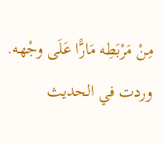مِنْ مَرْبَطِه مَارًّا عَلَى وجْهه.
وردت في الحديث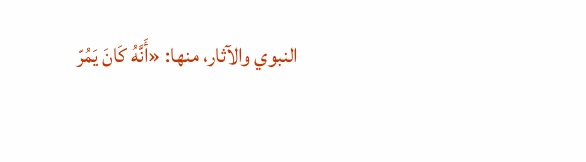النبوي والآثار، منها: «أَنَّهُ كَانَ يَمُرّ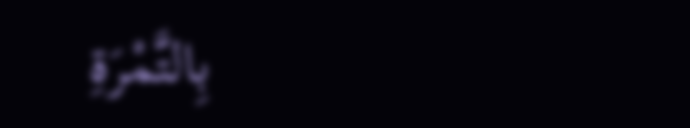بِالتَّمْرَةِ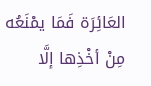العَائِرَة فَمَا يمْنَعُه مِنْ أخْذِها إلَّا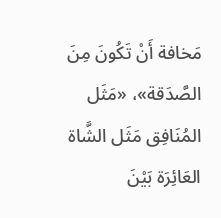مَخافة أَنْ تَكُونَ مِنَ الصَّدَقة»، «مَثَل المُنَافِق مَثَل الشَّاة العَائِرَة بَيْنَ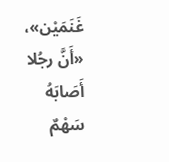غَنَمَيْن»، «أَنَّ رجُلا أَصَابَهُ سَهْمٌ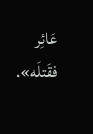عَائِر فقَتلَه».